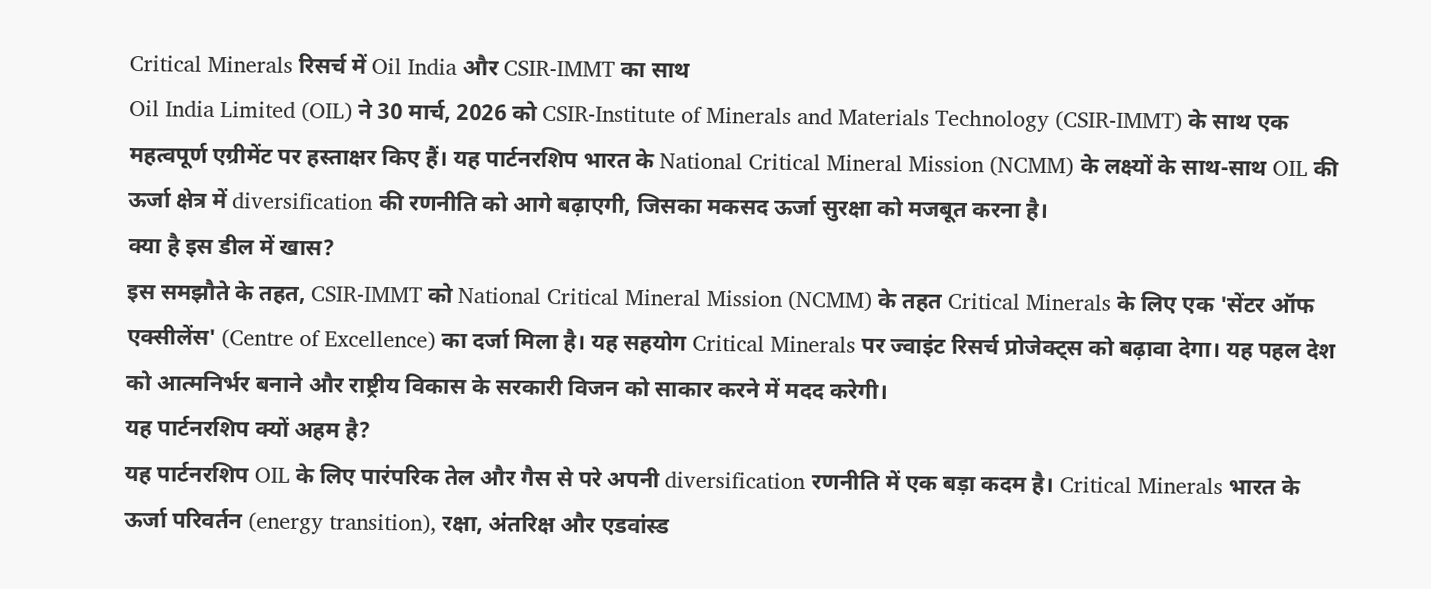Critical Minerals रिसर्च में Oil India और CSIR-IMMT का साथ
Oil India Limited (OIL) ने 30 मार्च, 2026 को CSIR-Institute of Minerals and Materials Technology (CSIR-IMMT) के साथ एक महत्वपूर्ण एग्रीमेंट पर हस्ताक्षर किए हैं। यह पार्टनरशिप भारत के National Critical Mineral Mission (NCMM) के लक्ष्यों के साथ-साथ OIL की ऊर्जा क्षेत्र में diversification की रणनीति को आगे बढ़ाएगी, जिसका मकसद ऊर्जा सुरक्षा को मजबूत करना है।
क्या है इस डील में खास?
इस समझौते के तहत, CSIR-IMMT को National Critical Mineral Mission (NCMM) के तहत Critical Minerals के लिए एक 'सेंटर ऑफ एक्सीलेंस' (Centre of Excellence) का दर्जा मिला है। यह सहयोग Critical Minerals पर ज्वाइंट रिसर्च प्रोजेक्ट्स को बढ़ावा देगा। यह पहल देश को आत्मनिर्भर बनाने और राष्ट्रीय विकास के सरकारी विजन को साकार करने में मदद करेगी।
यह पार्टनरशिप क्यों अहम है?
यह पार्टनरशिप OIL के लिए पारंपरिक तेल और गैस से परे अपनी diversification रणनीति में एक बड़ा कदम है। Critical Minerals भारत के ऊर्जा परिवर्तन (energy transition), रक्षा, अंतरिक्ष और एडवांस्ड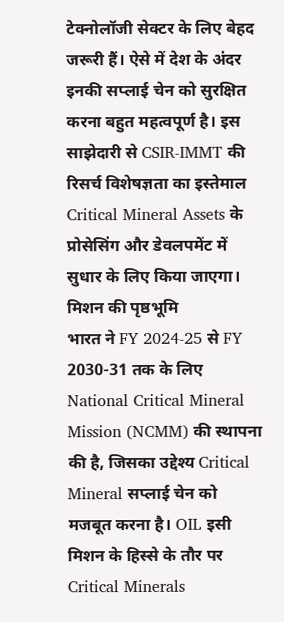टेक्नोलॉजी सेक्टर के लिए बेहद जरूरी हैं। ऐसे में देश के अंदर इनकी सप्लाई चेन को सुरक्षित करना बहुत महत्वपूर्ण है। इस साझेदारी से CSIR-IMMT की रिसर्च विशेषज्ञता का इस्तेमाल Critical Mineral Assets के प्रोसेसिंग और डेवलपमेंट में सुधार के लिए किया जाएगा।
मिशन की पृष्ठभूमि
भारत ने FY 2024-25 से FY 2030-31 तक के लिए National Critical Mineral Mission (NCMM) की स्थापना की है, जिसका उद्देश्य Critical Mineral सप्लाई चेन को मजबूत करना है। OIL इसी मिशन के हिस्से के तौर पर Critical Minerals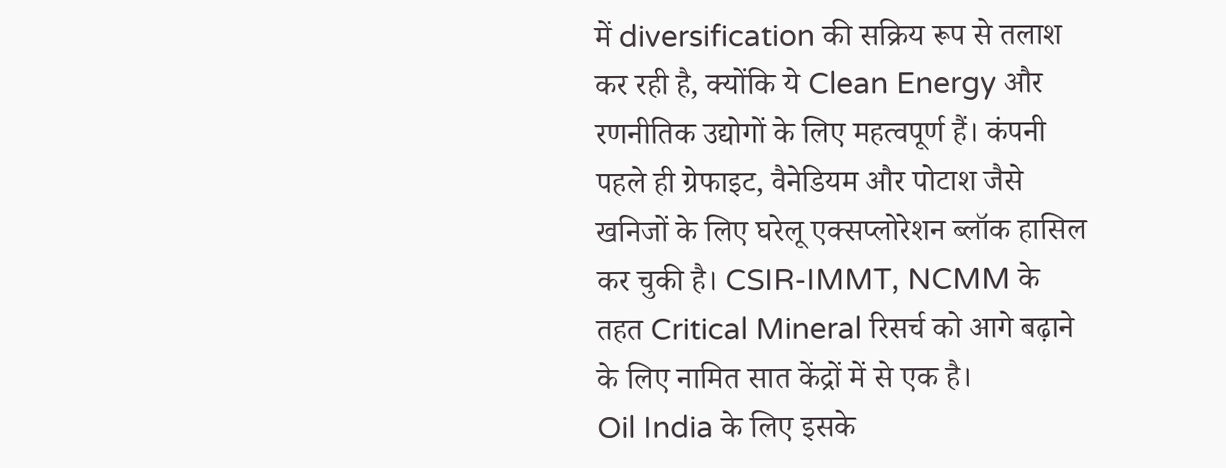में diversification की सक्रिय रूप से तलाश कर रही है, क्योंकि ये Clean Energy और रणनीतिक उद्योगों के लिए महत्वपूर्ण हैं। कंपनी पहले ही ग्रेफाइट, वैनेडियम और पोटाश जैसे खनिजों के लिए घरेलू एक्सप्लोरेशन ब्लॉक हासिल कर चुकी है। CSIR-IMMT, NCMM के तहत Critical Mineral रिसर्च को आगे बढ़ाने के लिए नामित सात केंद्रों में से एक है।
Oil India के लिए इसके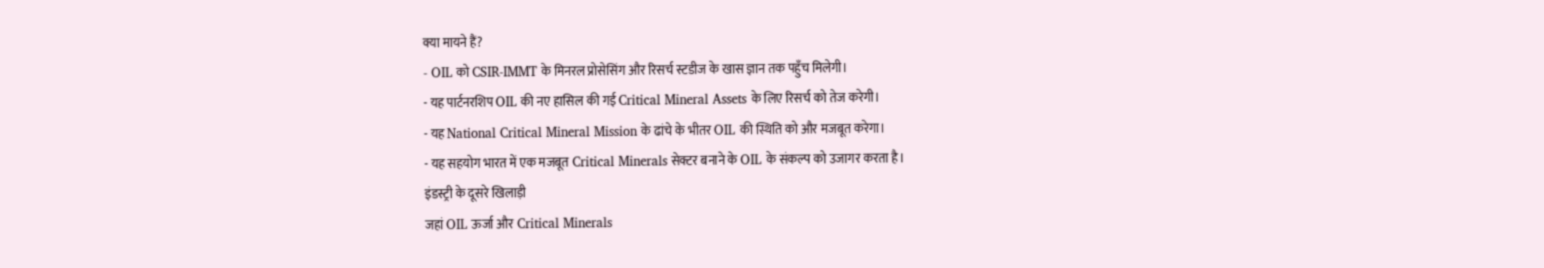क्या मायने हैं?
- OIL को CSIR-IMMT के मिनरल प्रोसेसिंग और रिसर्च स्टडीज के खास ज्ञान तक पहुँच मिलेगी।
- यह पार्टनरशिप OIL की नए हासिल की गई Critical Mineral Assets के लिए रिसर्च को तेज करेगी।
- यह National Critical Mineral Mission के ढांचे के भीतर OIL की स्थिति को और मजबूत करेगा।
- यह सहयोग भारत में एक मजबूत Critical Minerals सेक्टर बनाने के OIL के संकल्प को उजागर करता है।
इंडस्ट्री के दूसरे खिलाड़ी
जहां OIL ऊर्जा और Critical Minerals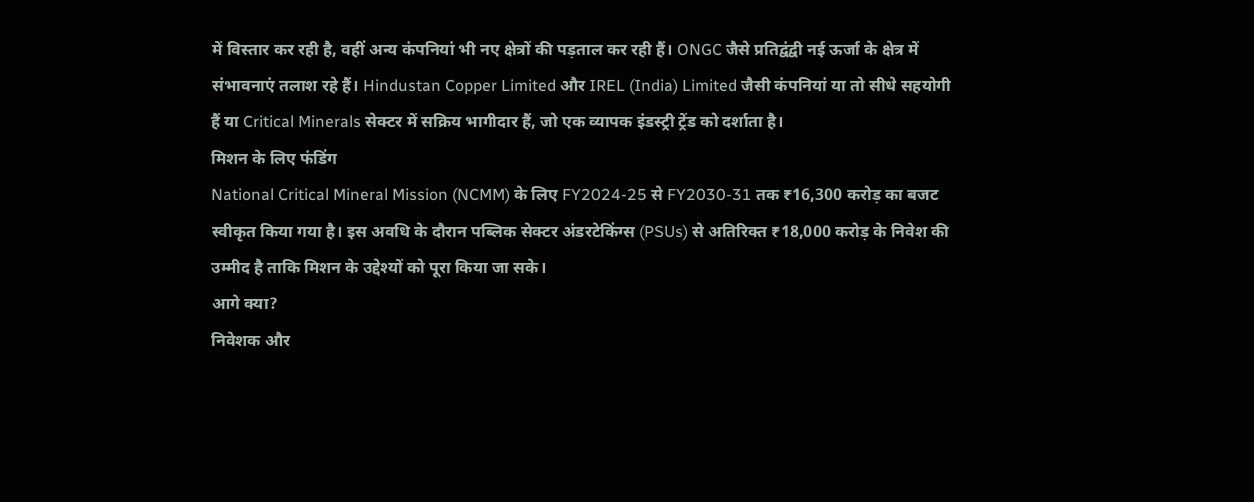में विस्तार कर रही है, वहीं अन्य कंपनियां भी नए क्षेत्रों की पड़ताल कर रही हैं। ONGC जैसे प्रतिद्वंद्वी नई ऊर्जा के क्षेत्र में संभावनाएं तलाश रहे हैं। Hindustan Copper Limited और IREL (India) Limited जैसी कंपनियां या तो सीधे सहयोगी हैं या Critical Minerals सेक्टर में सक्रिय भागीदार हैं, जो एक व्यापक इंडस्ट्री ट्रेंड को दर्शाता है।
मिशन के लिए फंडिंग
National Critical Mineral Mission (NCMM) के लिए FY2024-25 से FY2030-31 तक ₹16,300 करोड़ का बजट स्वीकृत किया गया है। इस अवधि के दौरान पब्लिक सेक्टर अंडरटेकिंग्स (PSUs) से अतिरिक्त ₹18,000 करोड़ के निवेश की उम्मीद है ताकि मिशन के उद्देश्यों को पूरा किया जा सके।
आगे क्या?
निवेशक और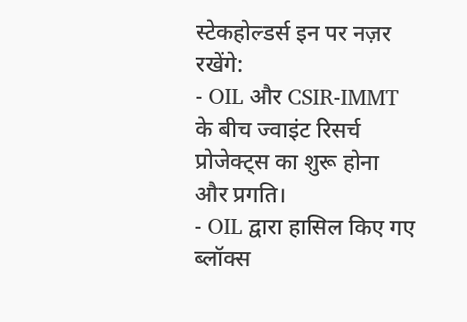स्टेकहोल्डर्स इन पर नज़र रखेंगे:
- OIL और CSIR-IMMT के बीच ज्वाइंट रिसर्च प्रोजेक्ट्स का शुरू होना और प्रगति।
- OIL द्वारा हासिल किए गए ब्लॉक्स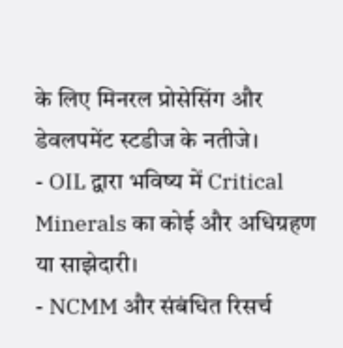के लिए मिनरल प्रोसेसिंग और डेवलपमेंट स्टडीज के नतीजे।
- OIL द्वारा भविष्य में Critical Minerals का कोई और अधिग्रहण या साझेदारी।
- NCMM और संबंधित रिसर्च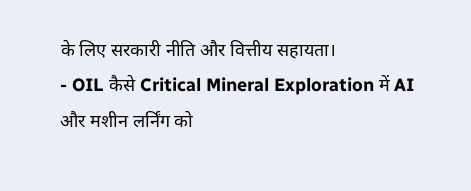के लिए सरकारी नीति और वित्तीय सहायता।
- OIL कैसे Critical Mineral Exploration में AI और मशीन लर्निंग को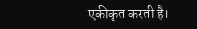एकीकृत करती है।